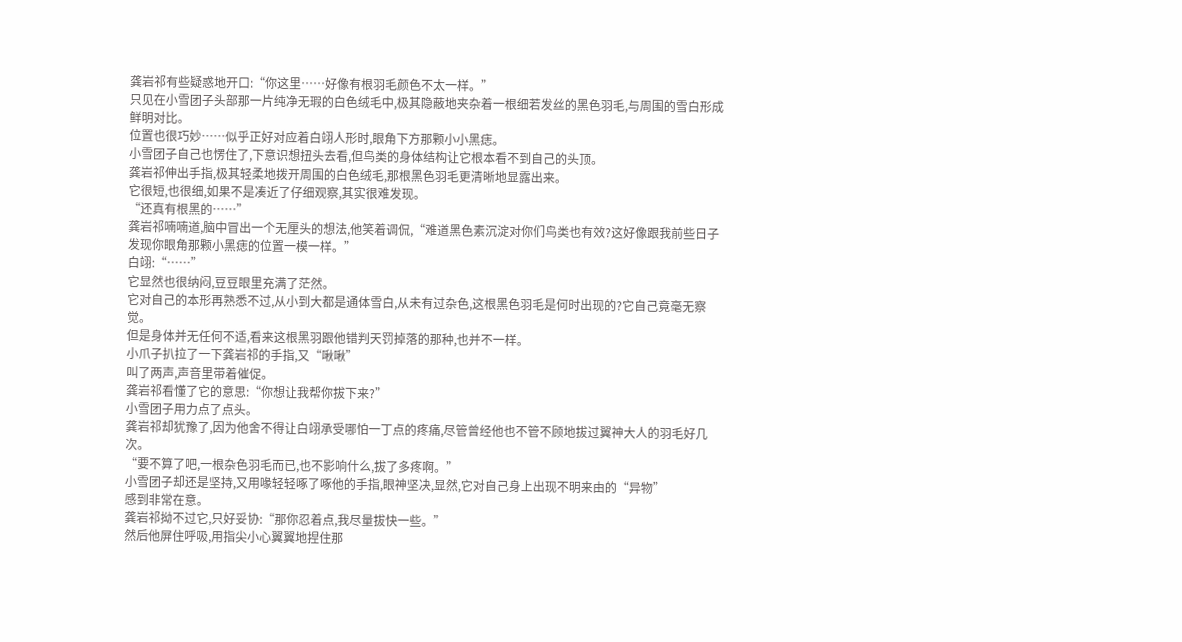龚岩祁有些疑惑地开口:“你这里……好像有根羽毛颜色不太一样。”
只见在小雪团子头部那一片纯净无瑕的白色绒毛中,极其隐蔽地夹杂着一根细若发丝的黑色羽毛,与周围的雪白形成鲜明对比。
位置也很巧妙……似乎正好对应着白翊人形时,眼角下方那颗小小黑痣。
小雪团子自己也愣住了,下意识想扭头去看,但鸟类的身体结构让它根本看不到自己的头顶。
龚岩祁伸出手指,极其轻柔地拨开周围的白色绒毛,那根黑色羽毛更清晰地显露出来。
它很短,也很细,如果不是凑近了仔细观察,其实很难发现。
“还真有根黑的……”
龚岩祁喃喃道,脑中冒出一个无厘头的想法,他笑着调侃,“难道黑色素沉淀对你们鸟类也有效?这好像跟我前些日子发现你眼角那颗小黑痣的位置一模一样。”
白翊:“……”
它显然也很纳闷,豆豆眼里充满了茫然。
它对自己的本形再熟悉不过,从小到大都是通体雪白,从未有过杂色,这根黑色羽毛是何时出现的?它自己竟毫无察觉。
但是身体并无任何不适,看来这根黑羽跟他错判天罚掉落的那种,也并不一样。
小爪子扒拉了一下龚岩祁的手指,又“啾啾”
叫了两声,声音里带着催促。
龚岩祁看懂了它的意思:“你想让我帮你拔下来?”
小雪团子用力点了点头。
龚岩祁却犹豫了,因为他舍不得让白翊承受哪怕一丁点的疼痛,尽管曾经他也不管不顾地拔过翼神大人的羽毛好几次。
“要不算了吧,一根杂色羽毛而已,也不影响什么,拔了多疼啊。”
小雪团子却还是坚持,又用喙轻轻啄了啄他的手指,眼神坚决,显然,它对自己身上出现不明来由的“异物”
感到非常在意。
龚岩祁拗不过它,只好妥协:“那你忍着点,我尽量拔快一些。”
然后他屏住呼吸,用指尖小心翼翼地捏住那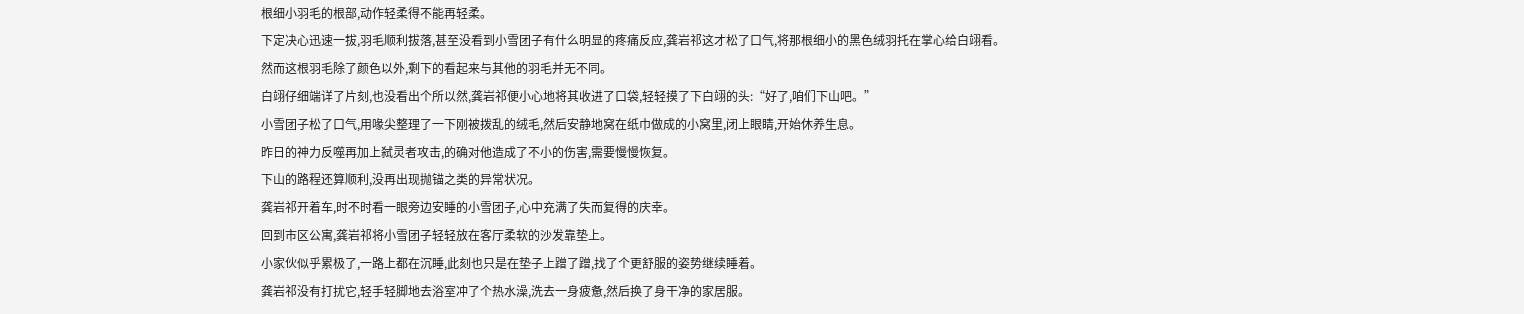根细小羽毛的根部,动作轻柔得不能再轻柔。
下定决心迅速一拔,羽毛顺利拔落,甚至没看到小雪团子有什么明显的疼痛反应,龚岩祁这才松了口气,将那根细小的黑色绒羽托在掌心给白翊看。
然而这根羽毛除了颜色以外,剩下的看起来与其他的羽毛并无不同。
白翊仔细端详了片刻,也没看出个所以然,龚岩祁便小心地将其收进了口袋,轻轻摸了下白翊的头:“好了,咱们下山吧。”
小雪团子松了口气,用喙尖整理了一下刚被拨乱的绒毛,然后安静地窝在纸巾做成的小窝里,闭上眼睛,开始休养生息。
昨日的神力反噬再加上弑灵者攻击,的确对他造成了不小的伤害,需要慢慢恢复。
下山的路程还算顺利,没再出现抛锚之类的异常状况。
龚岩祁开着车,时不时看一眼旁边安睡的小雪团子,心中充满了失而复得的庆幸。
回到市区公寓,龚岩祁将小雪团子轻轻放在客厅柔软的沙发靠垫上。
小家伙似乎累极了,一路上都在沉睡,此刻也只是在垫子上蹭了蹭,找了个更舒服的姿势继续睡着。
龚岩祁没有打扰它,轻手轻脚地去浴室冲了个热水澡,洗去一身疲惫,然后换了身干净的家居服。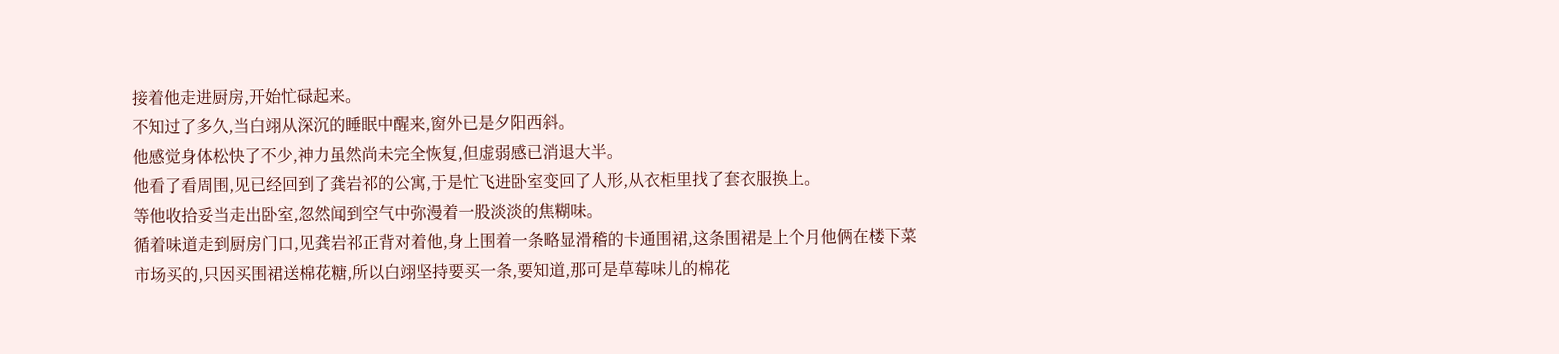接着他走进厨房,开始忙碌起来。
不知过了多久,当白翊从深沉的睡眠中醒来,窗外已是夕阳西斜。
他感觉身体松快了不少,神力虽然尚未完全恢复,但虚弱感已消退大半。
他看了看周围,见已经回到了龚岩祁的公寓,于是忙飞进卧室变回了人形,从衣柜里找了套衣服换上。
等他收拾妥当走出卧室,忽然闻到空气中弥漫着一股淡淡的焦糊味。
循着味道走到厨房门口,见龚岩祁正背对着他,身上围着一条略显滑稽的卡通围裙,这条围裙是上个月他俩在楼下菜市场买的,只因买围裙送棉花糖,所以白翊坚持要买一条,要知道,那可是草莓味儿的棉花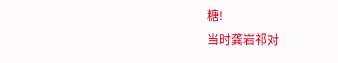糖!
当时龚岩祁对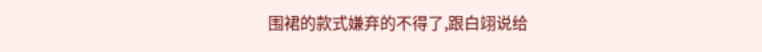围裙的款式嫌弃的不得了,跟白翊说给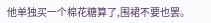他单独买一个棉花糖算了,围裙不要也罢。